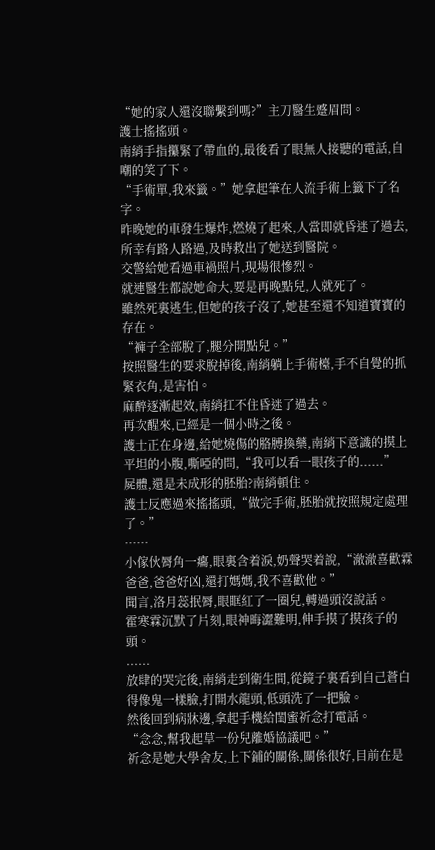“她的家人還沒聯繫到嗎?”主刀醫生蹙眉問。
護士搖搖頭。
南綃手指攥緊了帶血的,最後看了眼無人接聽的電話,自嘲的笑了下。
“手術單,我來籤。”她拿起筆在人流手術上籤下了名字。
昨晚她的車發生爆炸,燃燒了起來,人當即就昏迷了過去,所幸有路人路過,及時救出了她送到醫院。
交警給她看過車禍照片,現場很慘烈。
就連醫生都說她命大,要是再晚點兒,人就死了。
雖然死裏逃生,但她的孩子沒了,她甚至還不知道寶寶的存在。
“褲子全部脫了,腿分開點兒。”
按照醫生的要求脫掉後,南綃躺上手術檯,手不自覺的抓緊衣角,是害怕。
麻醉逐漸起效,南綃扛不住昏迷了過去。
再次醒來,已經是一個小時之後。
護士正在身邊,給她燒傷的胳膊換藥,南綃下意識的摸上平坦的小腹,嘶啞的問,“我可以看一眼孩子的......”
屍體,還是未成形的胚胎?南綃頓住。
護士反應過來搖搖頭,“做完手術,胚胎就按照規定處理了。”
……
小傢伙脣角一癟,眼裏含着淚,奶聲哭着說,“澈澈喜歡霖爸爸,爸爸好凶,還打媽媽,我不喜歡他。”
聞言,洛月蕊抿脣,眼眶紅了一圈兒,轉過頭沒說話。
霍寒霖沉默了片刻,眼神晦澀難明,伸手摸了摸孩子的頭。
......
放肆的哭完後,南綃走到衛生間,從鏡子裏看到自己蒼白得像鬼一樣臉,打開水龍頭,低頭洗了一把臉。
然後回到病牀邊,拿起手機給閨蜜祈念打電話。
“念念,幫我起草一份兒離婚協議吧。”
祈念是她大學舍友,上下鋪的關係,關係很好,目前在是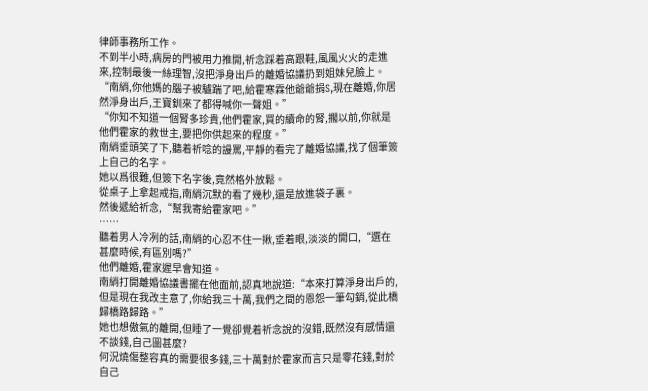律師事務所工作。
不到半小時,病房的門被用力推開,祈念踩着高跟鞋,風風火火的走進來,控制最後一絲理智,沒把淨身出戶的離婚協議扔到姐妹兒臉上。
“南綃,你他媽的腦子被驢踹了吧,給霍寒霖他爺爺捐S,現在離婚,你居然淨身出戶,王寶釧來了都得喊你一聲姐。”
“你知不知道一個腎多珍貴,他們霍家,買的續命的腎,擱以前,你就是他們霍家的救世主,要把你供起來的程度。”
南綃垂頭笑了下,聽着祈唸的謾罵,平靜的看完了離婚協議,找了個筆簽上自己的名字。
她以爲很難,但簽下名字後,竟然格外放鬆。
從桌子上拿起戒指,南綃沉默的看了幾秒,還是放進袋子裏。
然後遞給祈念,“幫我寄給霍家吧。”
……
聽着男人冷冽的話,南綃的心忍不住一揪,垂着眼,淡淡的開口,“選在甚麼時候,有區別嗎?”
他們離婚,霍家遲早會知道。
南綃打開離婚協議書擺在他面前,認真地說道:“本來打算淨身出戶的,但是現在我改主意了,你給我三十萬,我們之間的恩怨一筆勾銷,從此橋歸橋路歸路。”
她也想傲氣的離開,但睡了一覺卻覺着祈念說的沒錯,既然沒有感情還不談錢,自己圖甚麼?
何況燒傷整容真的需要很多錢,三十萬對於霍家而言只是零花錢,對於自己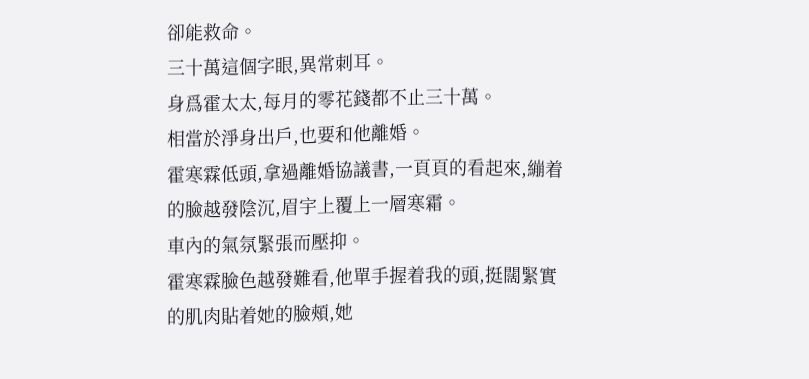卻能救命。
三十萬這個字眼,異常刺耳。
身爲霍太太,每月的零花錢都不止三十萬。
相當於淨身出戶,也要和他離婚。
霍寒霖低頭,拿過離婚協議書,一頁頁的看起來,繃着的臉越發陰沉,眉宇上覆上一層寒霜。
車內的氣氛緊張而壓抑。
霍寒霖臉色越發難看,他單手握着我的頭,挺闊緊實的肌肉貼着她的臉頰,她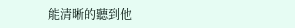能清晰的聽到他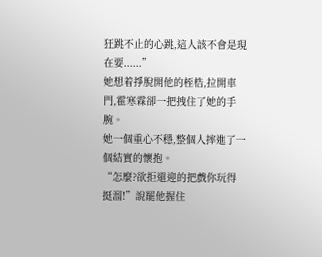狂跳不止的心跳,這人該不會是現在要......”
她想着掙脫開他的桎梏,拉開車門,霍寒霖卻一把拽住了她的手腕。
她一個重心不穩,整個人摔進了一個結實的懷抱。
“怎麼?欲拒還迎的把戲你玩得挺溜!”說罷他握住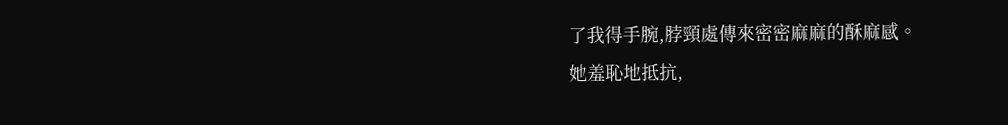了我得手腕,脖頸處傳來密密麻麻的酥麻感。
她羞恥地抵抗,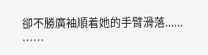卻不勝廣袖順着她的手臂滑落......
……